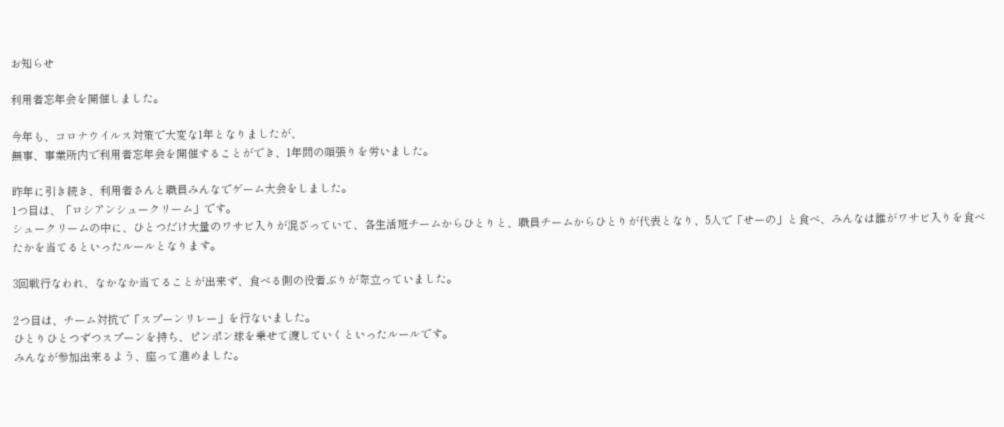お知らせ

利用者忘年会を開催しました。

今年も、コロナウイルス対策で大変な1年となりましたが、
無事、事業所内で利用者忘年会を開催することができ、1年間の頑張りを労いました。

昨年に引き続き、利用者さんと職員みんなでゲーム大会をしました。
1つ目は、「ロシアンシュークリーム」です。
シュークリームの中に、ひとつだけ大量のワサビ入りが混ざっていて、各生活班チームからひとりと、職員チームからひとりが代表となり、5人で「せーの」と食べ、みんなは誰がワサビ入りを食べたかを当てるといったルールとなります。

3回戦行なわれ、なかなか当てることが出来ず、食べる側の役者ぶりが際立っていました。

2つ目は、チーム対抗で「スプーンリレー」を行ないました。
ひとりひとつずつスプーンを持ち、ピンポン球を乗せて渡していくといったルールです。
みんなが参加出来るよう、座って進めました。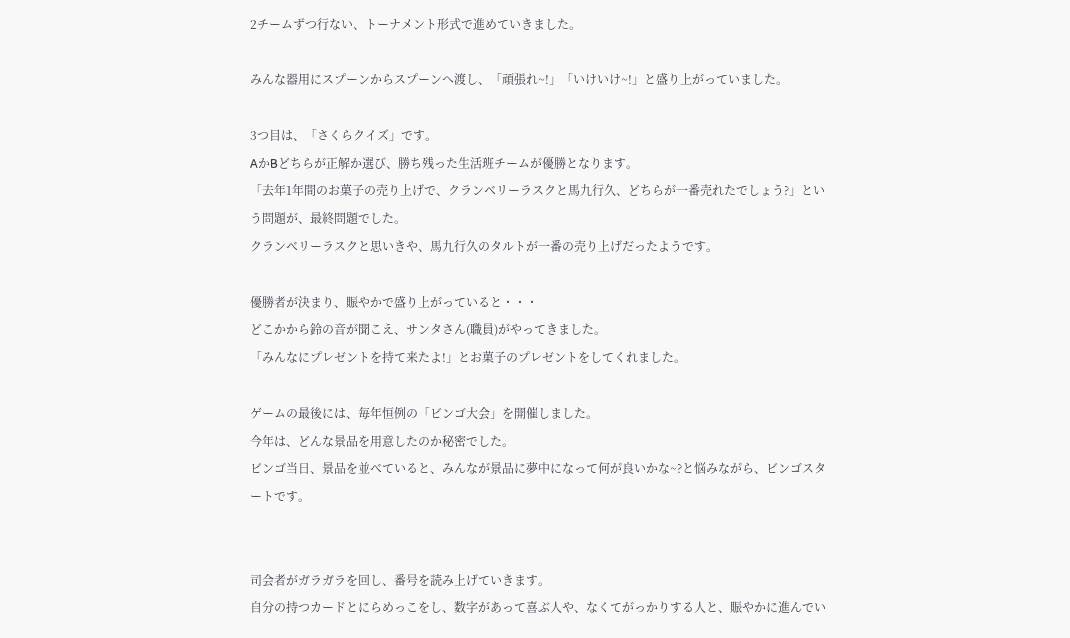2チームずつ行ない、トーナメント形式で進めていきました。

みんな器用にスプーンからスプーンへ渡し、「頑張れ~!」「いけいけ~!」と盛り上がっていました。

3つ目は、「さくらクイズ」です。
AかBどちらが正解か選び、勝ち残った生活班チームが優勝となります。
「去年1年間のお菓子の売り上げで、クランベリーラスクと馬九行久、どちらが一番売れたでしょう?」という問題が、最終問題でした。
クランベリーラスクと思いきや、馬九行久のタルトが一番の売り上げだったようです。

優勝者が決まり、賑やかで盛り上がっていると・・・
どこかから鈴の音が聞こえ、サンタさん(職員)がやってきました。
「みんなにプレゼントを持て来たよ!」とお菓子のプレゼントをしてくれました。

ゲームの最後には、毎年恒例の「ビンゴ大会」を開催しました。
今年は、どんな景品を用意したのか秘密でした。
ビンゴ当日、景品を並べていると、みんなが景品に夢中になって何が良いかな~?と悩みながら、ビンゴスタートです。


司会者がガラガラを回し、番号を読み上げていきます。
自分の持つカードとにらめっこをし、数字があって喜ぶ人や、なくてがっかりする人と、賑やかに進んでい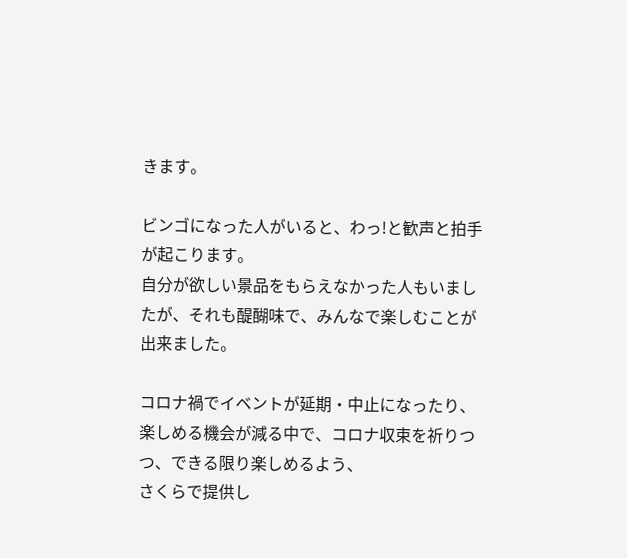きます。

ビンゴになった人がいると、わっ!と歓声と拍手が起こります。
自分が欲しい景品をもらえなかった人もいましたが、それも醍醐味で、みんなで楽しむことが出来ました。

コロナ禍でイベントが延期・中止になったり、楽しめる機会が減る中で、コロナ収束を祈りつつ、できる限り楽しめるよう、
さくらで提供し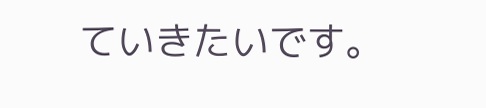ていきたいです。